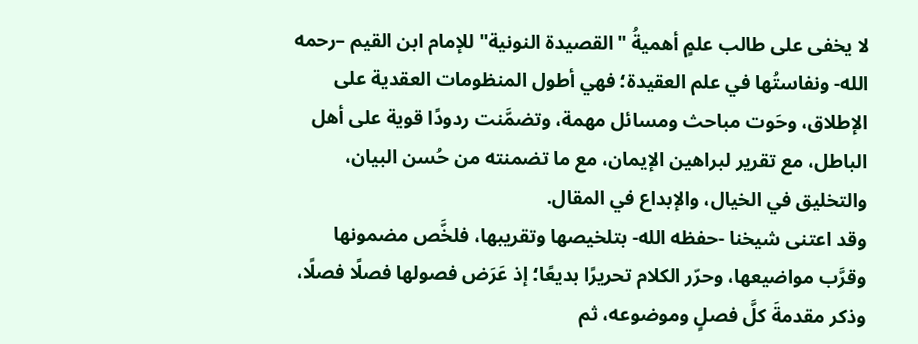لا يخفى على طالب علمٍ أهميةُ "القصيدة النونية" للإمام ابن القيم –رحمه الله- ونفاستُها في علم العقيدة؛ فهي أطول المنظومات العقدية على الإطلاق، وحَوت مباحث ومسائل مهمة، وتضمَّنت ردودًا قوية على أهل الباطل، مع تقرير لبراهين الإيمان، مع ما تضمنته من حُسن البيان، والتخليق في الخيال، والإبداع في المقال.
وقد اعتنى شيخنا -حفظه الله- بتلخيصها وتقريبها، فلخَّص مضمونها وقرَّب مواضيعها، وحرّر الكلام تحريرًا بديعًا؛ إذ عَرَض فصولها فصلًا فصلًا، وذكر مقدمةَ كلَّ فصلٍ وموضوعه، ثم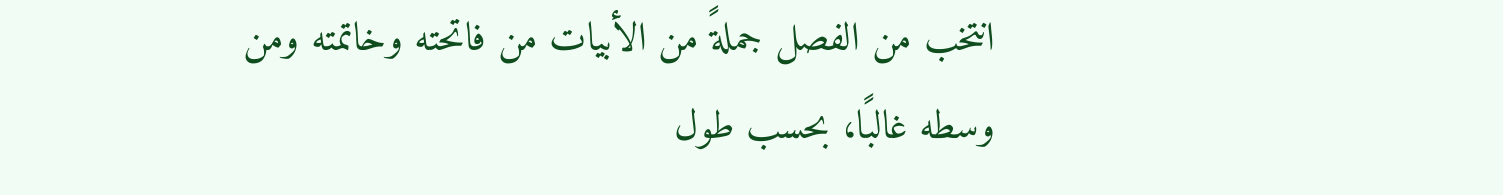انتخب من الفصل جملةً من الأبيات من فاتحته وخاتمته ومن وسطه غالبًا، بحسب طول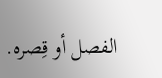الفصل أو قِصره.